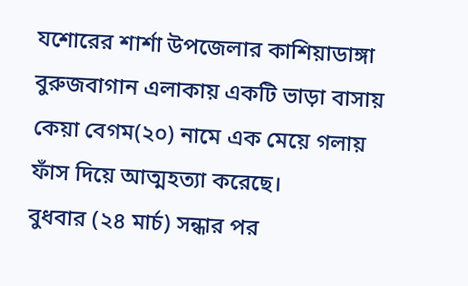যশোরের শার্শা উপজেলার কাশিয়াডাঙ্গা বুরুজবাগান এলাকায় একটি ভাড়া বাসায় কেয়া বেগম(২০) নামে এক মেয়ে গলায় ফাঁস দিয়ে আত্মহত্যা করেছে।
বুধবার (২৪ মার্চ) সন্ধার পর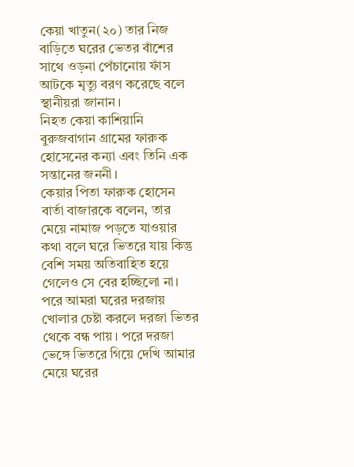কেয়া খাতুন(২০) তার নিজ বাড়িতে ঘরের ভেতর বাঁশের সাথে ওড়না পেঁচানোয় ফাঁস আটকে মৃত্যু বরণ করেছে বলে স্থানীয়রা জানান।
নিহত কেয়া কাশিয়ানি বুরুজবাগান গ্রামের ফারুক হোসেনের কন্যা এবং তিনি এক সন্তানের জননী।
কেয়ার পিতা ফারুক হোসেন বার্তা বাজারকে বলেন, তার মেয়ে নামাজ পড়তে যাওয়ার কথা বলে ঘরে ভিতরে যায় কিন্তু বেশি সময় অতিবাহিত হয়ে গেলেও সে বের হচ্ছিলো না। পরে আমরা ঘরের দরজায় খোলার চেষ্টা করলে দরজা ভিতর থেকে বন্ধ পায়। পরে দরজা ভেঙ্গে ভিতরে গিয়ে দেখি আমার মেয়ে ঘরের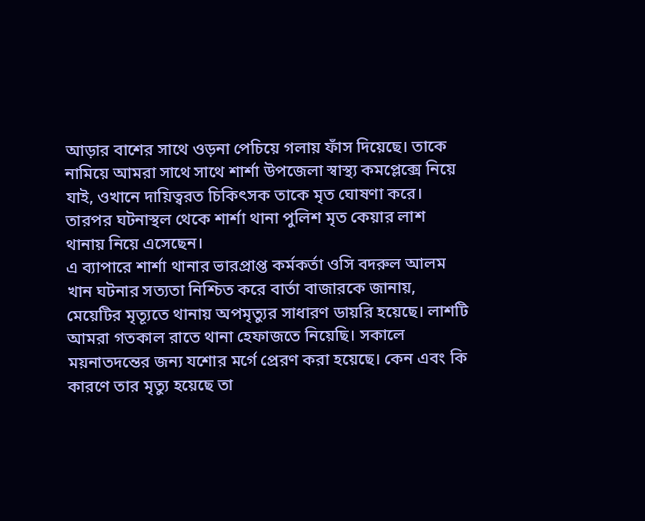আড়ার বাশের সাথে ওড়না পেচিয়ে গলায় ফাঁস দিয়েছে। তাকে নামিয়ে আমরা সাথে সাথে শার্শা উপজেলা স্বাস্থ্য কমপ্লেক্সে নিয়ে যাই, ওখানে দায়িত্বরত চিকিৎসক তাকে মৃত ঘোষণা করে। তারপর ঘটনাস্থল থেকে শার্শা থানা পুলিশ মৃত কেয়ার লাশ থানায় নিয়ে এসেছেন।
এ ব্যাপারে শার্শা থানার ভারপ্রাপ্ত কর্মকর্তা ওসি বদরুল আলম খান ঘটনার সত্যতা নিশ্চিত করে বার্তা বাজারকে জানায়, মেয়েটির মৃত্যূতে থানায় অপমৃত্যুর সাধারণ ডায়রি হয়েছে। লাশটি আমরা গতকাল রাতে থানা হেফাজতে নিয়েছি। সকালে ময়নাতদন্তের জন্য যশোর মর্গে প্রেরণ করা হয়েছে। কেন এবং কি কারণে তার মৃত্যু হয়েছে তা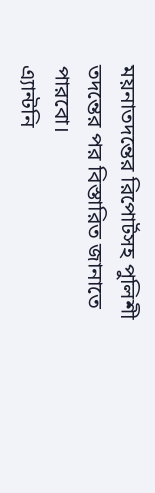ময়নাতদন্তের রিপোর্টসহ পুলিশী তদন্তের পর বিস্তারিত জানাতে পারবো।
এ্যান্টনি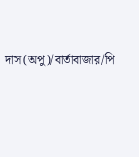দাস(অপু)/বার্তাবাজার/পি